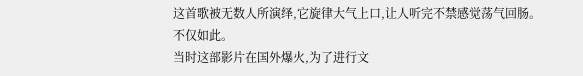这首歌被无数人所演绎,它旋律大气上口,让人听完不禁感觉荡气回肠。
不仅如此。
当时这部影片在国外爆火,为了进行文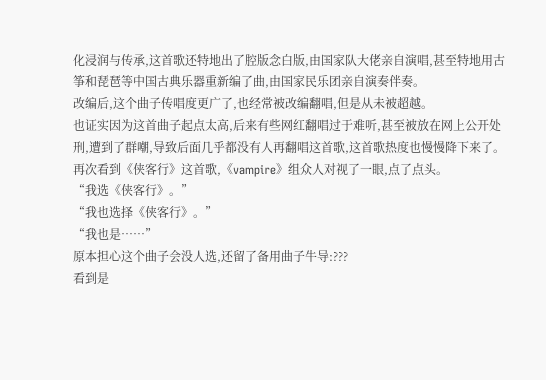化浸润与传承,这首歌还特地出了腔版念白版,由国家队大佬亲自演唱,甚至特地用古筝和琵琶等中国古典乐器重新编了曲,由国家民乐团亲自演奏伴奏。
改编后,这个曲子传唱度更广了,也经常被改编翻唱,但是从未被超越。
也证实因为这首曲子起点太高,后来有些网红翻唱过于难听,甚至被放在网上公开处刑,遭到了群嘲,导致后面几乎都没有人再翻唱这首歌,这首歌热度也慢慢降下来了。
再次看到《侠客行》这首歌,《vampire》组众人对视了一眼,点了点头。
“我选《侠客行》。”
“我也选择《侠客行》。”
“我也是……”
原本担心这个曲子会没人选,还留了备用曲子牛导:???
看到是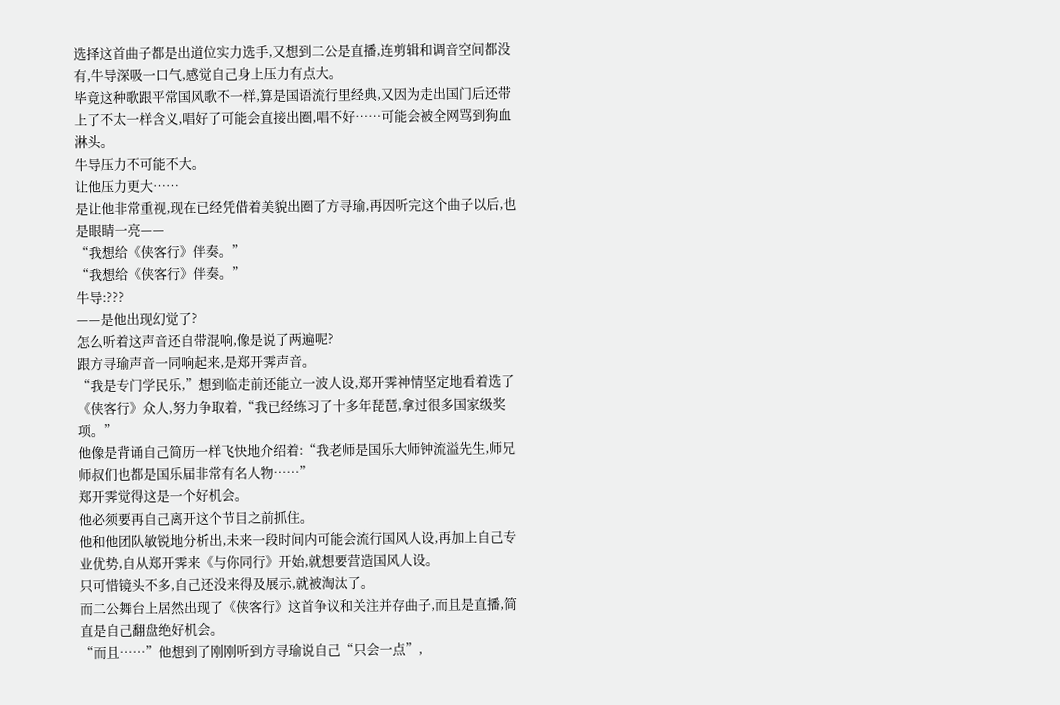选择这首曲子都是出道位实力选手,又想到二公是直播,连剪辑和调音空间都没有,牛导深吸一口气,感觉自己身上压力有点大。
毕竟这种歌跟平常国风歌不一样,算是国语流行里经典,又因为走出国门后还带上了不太一样含义,唱好了可能会直接出圈,唱不好……可能会被全网骂到狗血淋头。
牛导压力不可能不大。
让他压力更大……
是让他非常重视,现在已经凭借着美貌出圈了方寻瑜,再因听完这个曲子以后,也是眼睛一亮——
“我想给《侠客行》伴奏。”
“我想给《侠客行》伴奏。”
牛导:???
——是他出现幻觉了?
怎么听着这声音还自带混响,像是说了两遍呢?
跟方寻瑜声音一同响起来,是郑开霁声音。
“我是专门学民乐,”想到临走前还能立一波人设,郑开霁神情坚定地看着选了《侠客行》众人,努力争取着,“我已经练习了十多年琵琶,拿过很多国家级奖项。”
他像是背诵自己简历一样飞快地介绍着:“我老师是国乐大师钟流溢先生,师兄师叔们也都是国乐届非常有名人物……”
郑开霁觉得这是一个好机会。
他必须要再自己离开这个节目之前抓住。
他和他团队敏锐地分析出,未来一段时间内可能会流行国风人设,再加上自己专业优势,自从郑开霁来《与你同行》开始,就想要营造国风人设。
只可惜镜头不多,自己还没来得及展示,就被淘汰了。
而二公舞台上居然出现了《侠客行》这首争议和关注并存曲子,而且是直播,简直是自己翻盘绝好机会。
“而且……”他想到了刚刚听到方寻瑜说自己“只会一点”,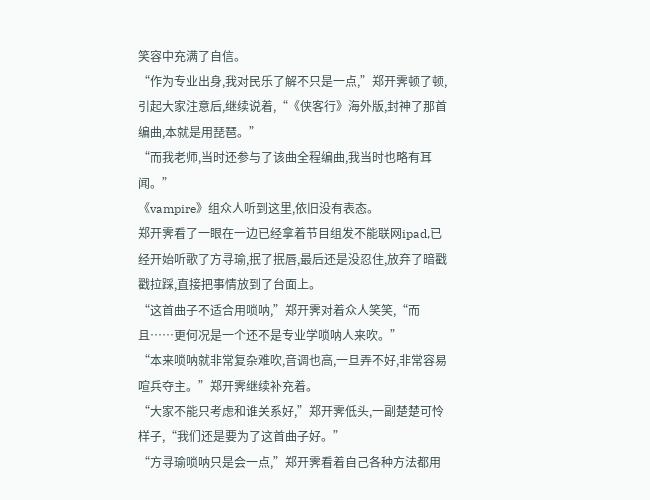笑容中充满了自信。
“作为专业出身,我对民乐了解不只是一点,”郑开霁顿了顿,引起大家注意后,继续说着,“《侠客行》海外版,封神了那首编曲,本就是用琵琶。”
“而我老师,当时还参与了该曲全程编曲,我当时也略有耳闻。”
《vampire》组众人听到这里,依旧没有表态。
郑开霁看了一眼在一边已经拿着节目组发不能联网ipad,已经开始听歌了方寻瑜,抿了抿唇,最后还是没忍住,放弃了暗戳戳拉踩,直接把事情放到了台面上。
“这首曲子不适合用唢呐,”郑开霁对着众人笑笑,“而且……更何况是一个还不是专业学唢呐人来吹。”
“本来唢呐就非常复杂难吹,音调也高,一旦弄不好,非常容易喧兵夺主。”郑开霁继续补充着。
“大家不能只考虑和谁关系好,”郑开霁低头,一副楚楚可怜样子,“我们还是要为了这首曲子好。”
“方寻瑜唢呐只是会一点,”郑开霁看着自己各种方法都用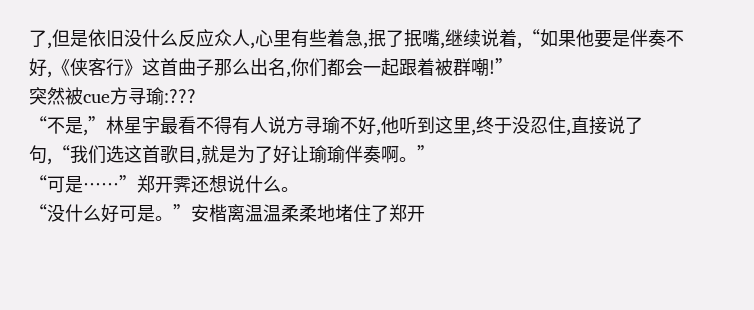了,但是依旧没什么反应众人,心里有些着急,抿了抿嘴,继续说着,“如果他要是伴奏不好,《侠客行》这首曲子那么出名,你们都会一起跟着被群嘲!”
突然被cue方寻瑜:???
“不是,”林星宇最看不得有人说方寻瑜不好,他听到这里,终于没忍住,直接说了句,“我们选这首歌目,就是为了好让瑜瑜伴奏啊。”
“可是……”郑开霁还想说什么。
“没什么好可是。”安楷离温温柔柔地堵住了郑开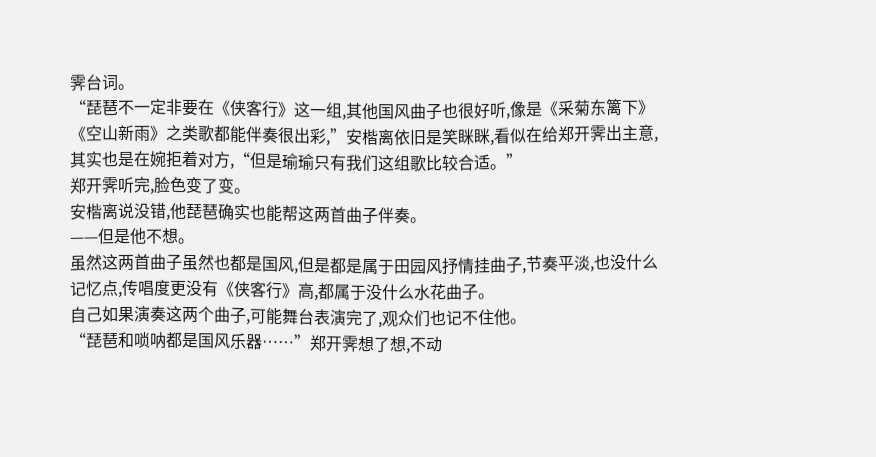霁台词。
“琵琶不一定非要在《侠客行》这一组,其他国风曲子也很好听,像是《采菊东篱下》《空山新雨》之类歌都能伴奏很出彩,”安楷离依旧是笑眯眯,看似在给郑开霁出主意,其实也是在婉拒着对方,“但是瑜瑜只有我们这组歌比较合适。”
郑开霁听完,脸色变了变。
安楷离说没错,他琵琶确实也能帮这两首曲子伴奏。
——但是他不想。
虽然这两首曲子虽然也都是国风,但是都是属于田园风抒情挂曲子,节奏平淡,也没什么记忆点,传唱度更没有《侠客行》高,都属于没什么水花曲子。
自己如果演奏这两个曲子,可能舞台表演完了,观众们也记不住他。
“琵琶和唢呐都是国风乐器……”郑开霁想了想,不动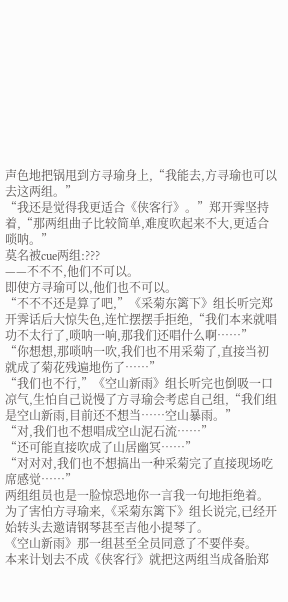声色地把锅甩到方寻瑜身上,“我能去,方寻瑜也可以去这两组。”
“我还是觉得我更适合《侠客行》。”郑开霁坚持着,“那两组曲子比较简单,难度吹起来不大,更适合唢呐。”
莫名被cue两组:???
——不不不,他们不可以。
即使方寻瑜可以,他们也不可以。
“不不不还是算了吧,”《采菊东篱下》组长听完郑开霁话后大惊失色,连忙摆摆手拒绝,“我们本来就唱功不太行了,唢呐一响,那我们还唱什么啊……”
“你想想,那唢呐一吹,我们也不用采菊了,直接当初就成了菊花残遍地伤了……”
“我们也不行,”《空山新雨》组长听完也倒吸一口凉气,生怕自己说慢了方寻瑜会考虑自己组,“我们组是空山新雨,目前还不想当……空山暴雨。”
“对,我们也不想唱成空山泥石流……”
“还可能直接吹成了山居幽冥……”
“对对对,我们也不想搞出一种采菊完了直接现场吃席感觉……”
两组组员也是一脸惊恐地你一言我一句地拒绝着。
为了害怕方寻瑜来,《采菊东篱下》组长说完,已经开始转头去邀请钢琴甚至吉他小提琴了。
《空山新雨》那一组甚至全员同意了不要伴奏。
本来计划去不成《侠客行》就把这两组当成备胎郑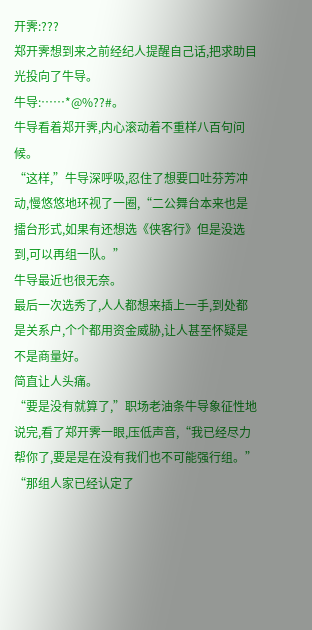开霁:???
郑开霁想到来之前经纪人提醒自己话,把求助目光投向了牛导。
牛导:……*@%??#。
牛导看着郑开霁,内心滚动着不重样八百句问候。
“这样,”牛导深呼吸,忍住了想要口吐芬芳冲动,慢悠悠地环视了一圈,“二公舞台本来也是擂台形式,如果有还想选《侠客行》但是没选到,可以再组一队。”
牛导最近也很无奈。
最后一次选秀了,人人都想来插上一手,到处都是关系户,个个都用资金威胁,让人甚至怀疑是不是商量好。
简直让人头痛。
“要是没有就算了,”职场老油条牛导象征性地说完,看了郑开霁一眼,压低声音,“我已经尽力帮你了,要是是在没有我们也不可能强行组。”
“那组人家已经认定了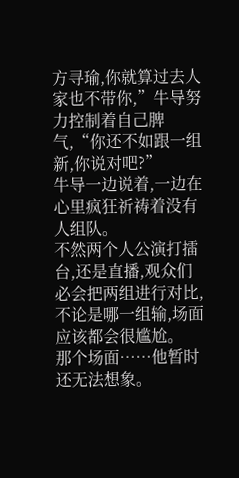方寻瑜,你就算过去人家也不带你,”牛导努力控制着自己脾气,“你还不如跟一组新,你说对吧?”
牛导一边说着,一边在心里疯狂祈祷着没有人组队。
不然两个人公演打擂台,还是直播,观众们必会把两组进行对比,不论是哪一组输,场面应该都会很尴尬。
那个场面……他暂时还无法想象。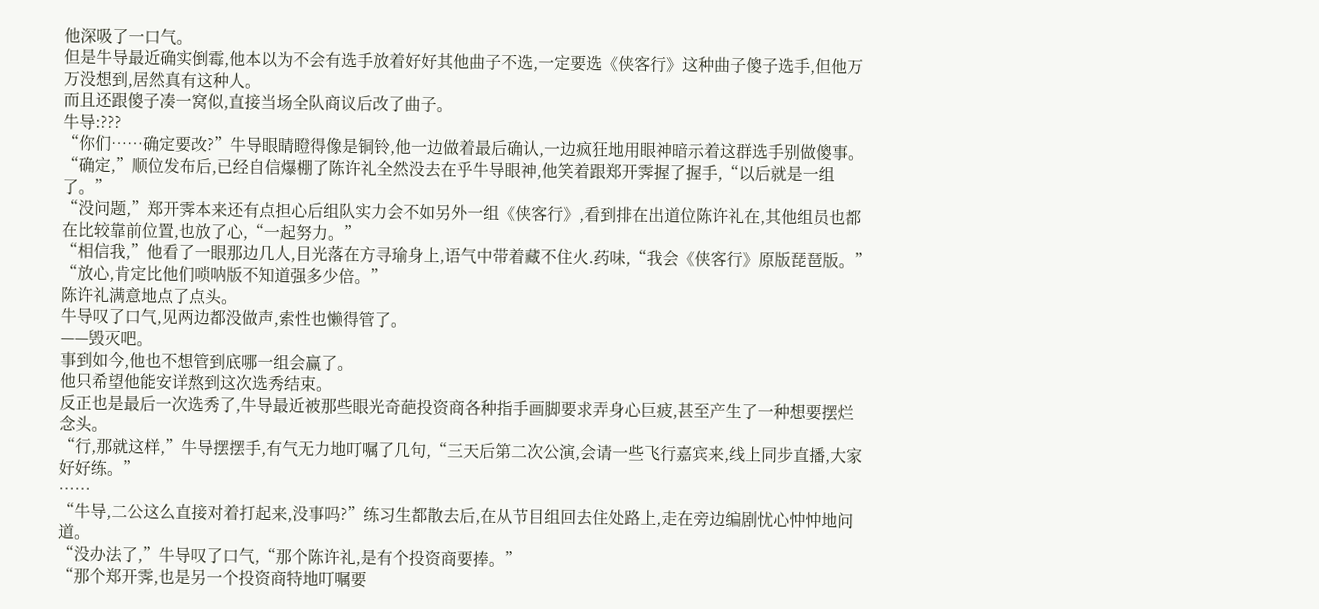他深吸了一口气。
但是牛导最近确实倒霉,他本以为不会有选手放着好好其他曲子不选,一定要选《侠客行》这种曲子傻子选手,但他万万没想到,居然真有这种人。
而且还跟傻子凑一窝似,直接当场全队商议后改了曲子。
牛导:???
“你们……确定要改?”牛导眼睛瞪得像是铜铃,他一边做着最后确认,一边疯狂地用眼神暗示着这群选手别做傻事。
“确定,”顺位发布后,已经自信爆棚了陈许礼全然没去在乎牛导眼神,他笑着跟郑开霁握了握手,“以后就是一组了。”
“没问题,”郑开霁本来还有点担心后组队实力会不如另外一组《侠客行》,看到排在出道位陈许礼在,其他组员也都在比较靠前位置,也放了心,“一起努力。”
“相信我,”他看了一眼那边几人,目光落在方寻瑜身上,语气中带着藏不住火.药味,“我会《侠客行》原版琵琶版。”
“放心,肯定比他们唢呐版不知道强多少倍。”
陈许礼满意地点了点头。
牛导叹了口气,见两边都没做声,索性也懒得管了。
——毁灭吧。
事到如今,他也不想管到底哪一组会赢了。
他只希望他能安详熬到这次选秀结束。
反正也是最后一次选秀了,牛导最近被那些眼光奇葩投资商各种指手画脚要求弄身心巨疲,甚至产生了一种想要摆烂念头。
“行,那就这样,”牛导摆摆手,有气无力地叮嘱了几句,“三天后第二次公演,会请一些飞行嘉宾来,线上同步直播,大家好好练。”
……
“牛导,二公这么直接对着打起来,没事吗?”练习生都散去后,在从节目组回去住处路上,走在旁边编剧忧心忡忡地问道。
“没办法了,”牛导叹了口气,“那个陈许礼,是有个投资商要捧。”
“那个郑开霁,也是另一个投资商特地叮嘱要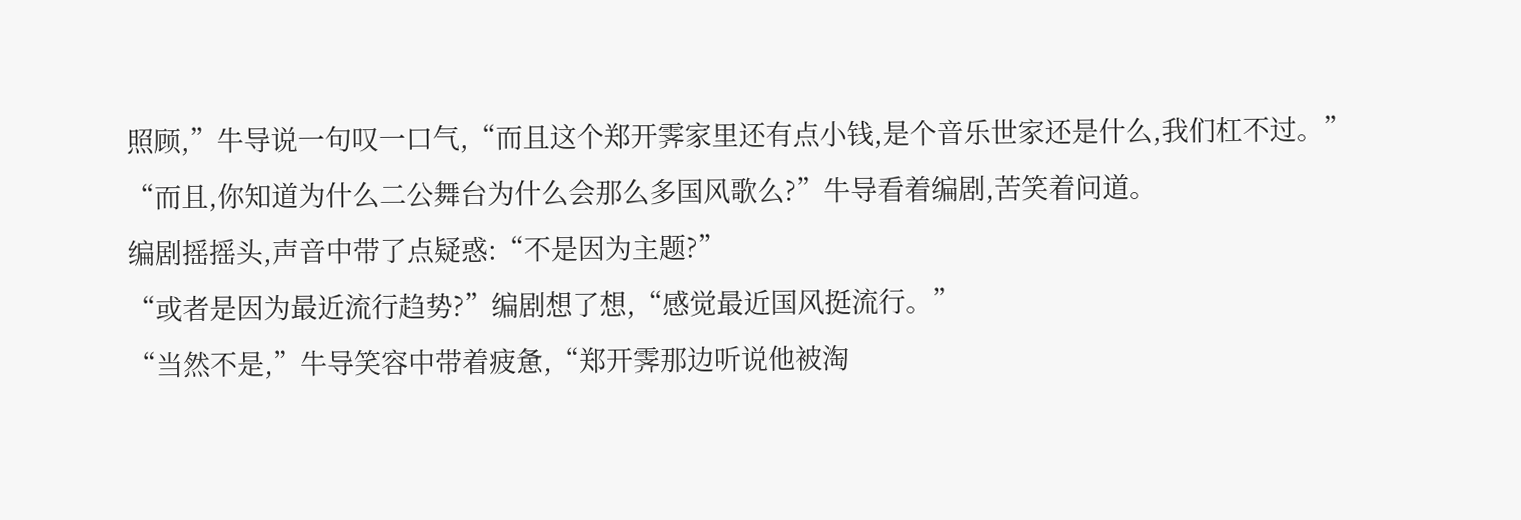照顾,”牛导说一句叹一口气,“而且这个郑开霁家里还有点小钱,是个音乐世家还是什么,我们杠不过。”
“而且,你知道为什么二公舞台为什么会那么多国风歌么?”牛导看着编剧,苦笑着问道。
编剧摇摇头,声音中带了点疑惑:“不是因为主题?”
“或者是因为最近流行趋势?”编剧想了想,“感觉最近国风挺流行。”
“当然不是,”牛导笑容中带着疲惫,“郑开霁那边听说他被淘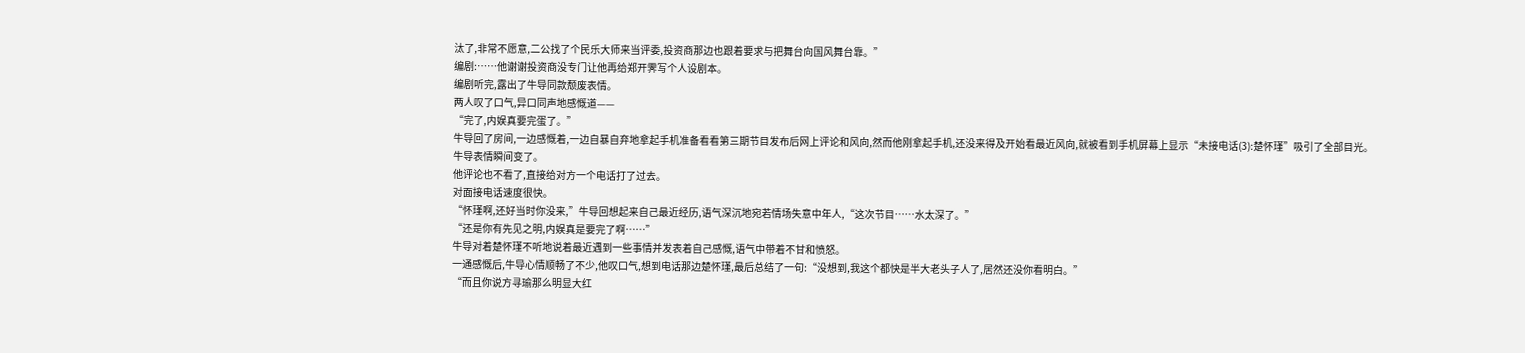汰了,非常不愿意,二公找了个民乐大师来当评委,投资商那边也跟着要求与把舞台向国风舞台靠。”
编剧:……他谢谢投资商没专门让他再给郑开霁写个人设剧本。
编剧听完,露出了牛导同款颓废表情。
两人叹了口气,异口同声地感慨道——
“完了,内娱真要完蛋了。”
牛导回了房间,一边感慨着,一边自暴自弃地拿起手机准备看看第三期节目发布后网上评论和风向,然而他刚拿起手机,还没来得及开始看最近风向,就被看到手机屏幕上显示“未接电话(3):楚怀瑾”吸引了全部目光。
牛导表情瞬间变了。
他评论也不看了,直接给对方一个电话打了过去。
对面接电话速度很快。
“怀瑾啊,还好当时你没来,”牛导回想起来自己最近经历,语气深沉地宛若情场失意中年人,“这次节目……水太深了。”
“还是你有先见之明,内娱真是要完了啊……”
牛导对着楚怀瑾不听地说着最近遇到一些事情并发表着自己感慨,语气中带着不甘和愤怒。
一通感慨后,牛导心情顺畅了不少,他叹口气,想到电话那边楚怀瑾,最后总结了一句:“没想到,我这个都快是半大老头子人了,居然还没你看明白。”
“而且你说方寻瑜那么明显大红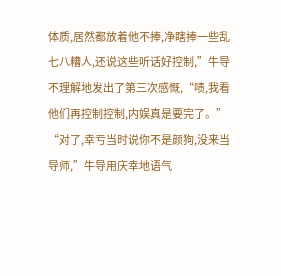体质,居然都放着他不捧,净瞎捧一些乱七八糟人,还说这些听话好控制,”牛导不理解地发出了第三次感慨,“啧,我看他们再控制控制,内娱真是要完了。”
“对了,幸亏当时说你不是颜狗,没来当导师,”牛导用庆幸地语气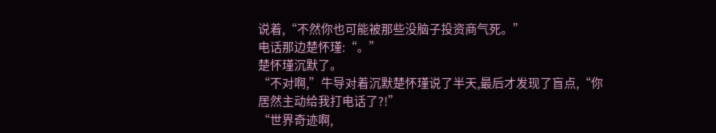说着,“不然你也可能被那些没脑子投资商气死。”
电话那边楚怀瑾:“。”
楚怀瑾沉默了。
“不对啊,”牛导对着沉默楚怀瑾说了半天,最后才发现了盲点,“你居然主动给我打电话了?!”
“世界奇迹啊,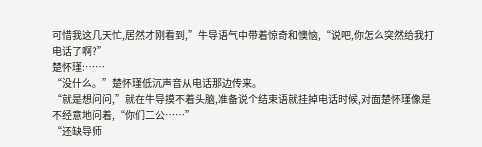可惜我这几天忙,居然才刚看到,”牛导语气中带着惊奇和懊恼,“说吧,你怎么突然给我打电话了啊?”
楚怀瑾:……
“没什么。”楚怀瑾低沉声音从电话那边传来。
“就是想问问,”就在牛导摸不着头脑,准备说个结束语就挂掉电话时候,对面楚怀瑾像是不经意地问着,“你们二公……”
“还缺导师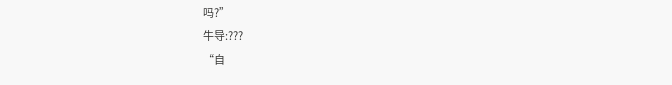吗?”
牛导:???
“自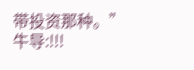带投资那种。”
牛导:!!!